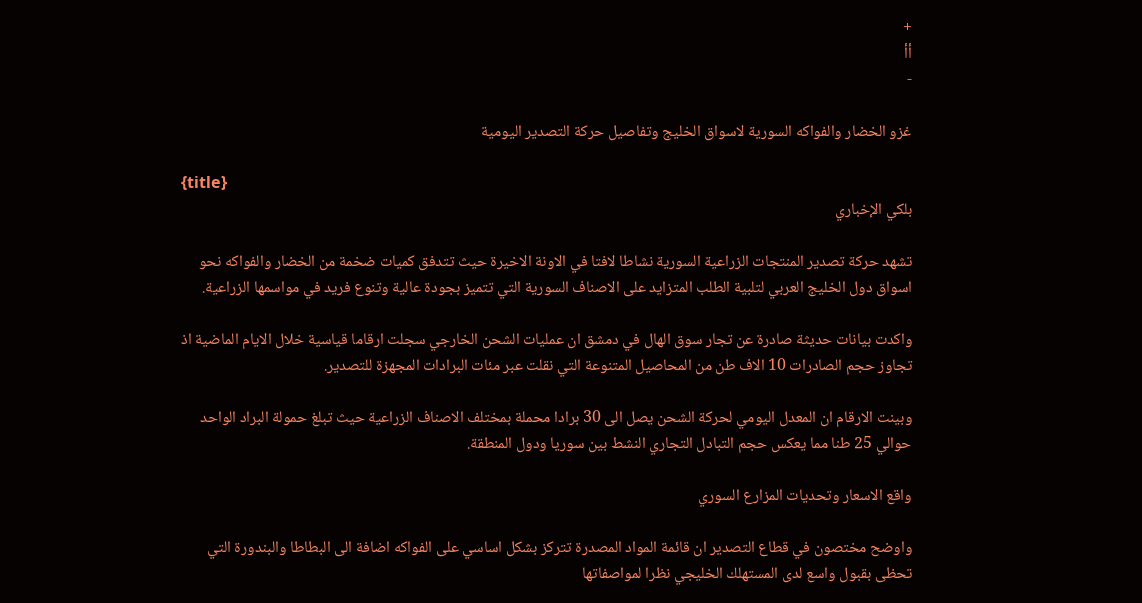+
أأ
-

غزو الخضار والفواكه السورية لاسواق الخليج وتفاصيل حركة التصدير اليومية

{title}
بلكي الإخباري

تشهد حركة تصدير المنتجات الزراعية السورية نشاطا لافتا في الاونة الاخيرة حيث تتدفق كميات ضخمة من الخضار والفواكه نحو اسواق دول الخليج العربي لتلبية الطلب المتزايد على الاصناف السورية التي تتميز بجودة عالية وتنوع فريد في مواسمها الزراعية.

واكدت بيانات حديثة صادرة عن تجار سوق الهال في دمشق ان عمليات الشحن الخارجي سجلت ارقاما قياسية خلال الايام الماضية اذ تجاوز حجم الصادرات 10 الاف طن من المحاصيل المتنوعة التي نقلت عبر مئات البرادات المجهزة للتصدير.

وبينت الارقام ان المعدل اليومي لحركة الشحن يصل الى 30 برادا محملة بمختلف الاصناف الزراعية حيث تبلغ حمولة البراد الواحد حوالي 25 طنا مما يعكس حجم التبادل التجاري النشط بين سوريا ودول المنطقة.

واقع الاسعار وتحديات المزارع السوري

واوضح مختصون في قطاع التصدير ان قائمة المواد المصدرة تتركز بشكل اساسي على الفواكه اضافة الى البطاطا والبندورة التي تحظى بقبول واسع لدى المستهلك الخليجي نظرا لمواصفاتها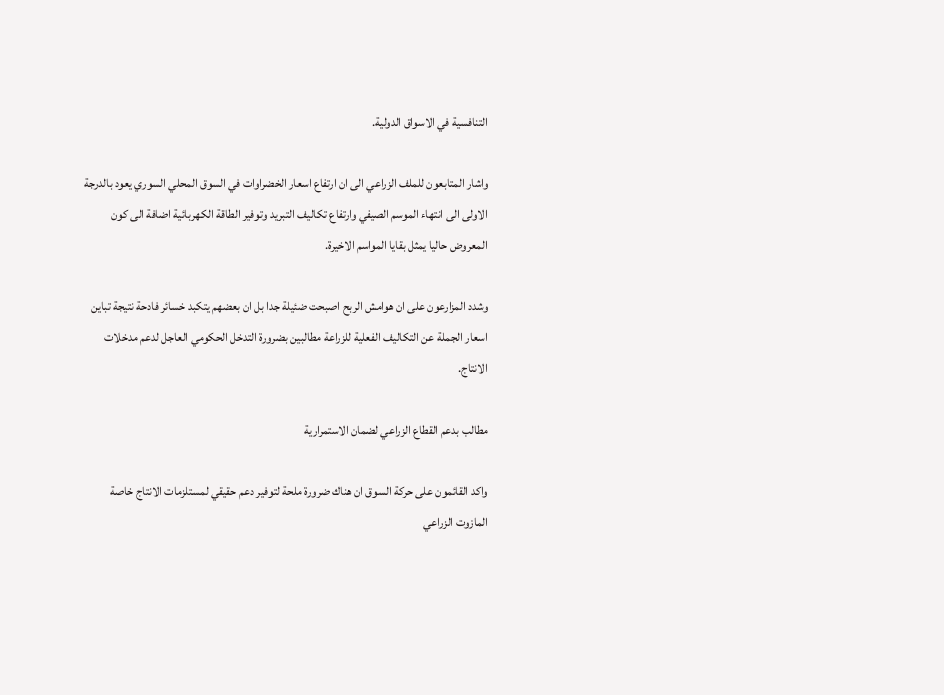التنافسية في الاسواق الدولية.

واشار المتابعون للملف الزراعي الى ان ارتفاع اسعار الخضراوات في السوق المحلي السوري يعود بالدرجة الاولى الى انتهاء الموسم الصيفي وارتفاع تكاليف التبريد وتوفير الطاقة الكهربائية اضافة الى كون المعروض حاليا يمثل بقايا المواسم الاخيرة.

وشدد المزارعون على ان هوامش الربح اصبحت ضئيلة جدا بل ان بعضهم يتكبد خسائر فادحة نتيجة تباين اسعار الجملة عن التكاليف الفعلية للزراعة مطالبين بضرورة التدخل الحكومي العاجل لدعم مدخلات الانتاج.

مطالب بدعم القطاع الزراعي لضمان الاستمرارية

واكد القائمون على حركة السوق ان هناك ضرورة ملحة لتوفير دعم حقيقي لمستلزمات الانتاج خاصة المازوت الزراعي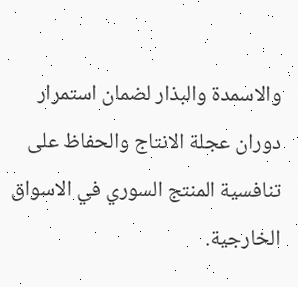والاسمدة والبذار لضمان استمرار دوران عجلة الانتاج والحفاظ على تنافسية المنتج السوري في الاسواق الخارجية.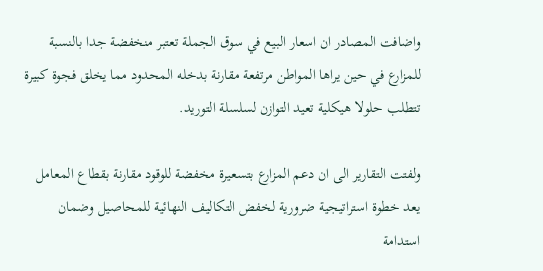واضافت المصادر ان اسعار البيع في سوق الجملة تعتبر منخفضة جدا بالنسبة للمزارع في حين يراها المواطن مرتفعة مقارنة بدخله المحدود مما يخلق فجوة كبيرة تتطلب حلولا هيكلية تعيد التوازن لسلسلة التوريد.

ولفتت التقارير الى ان دعم المزارع بتسعيرة مخفضة للوقود مقارنة بقطاع المعامل يعد خطوة استراتيجية ضرورية لخفض التكاليف النهائية للمحاصيل وضمان استدامة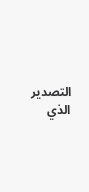التصدير الذي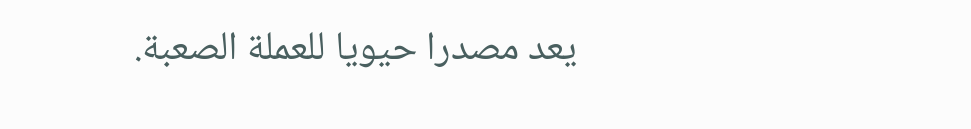يعد مصدرا حيويا للعملة الصعبة.